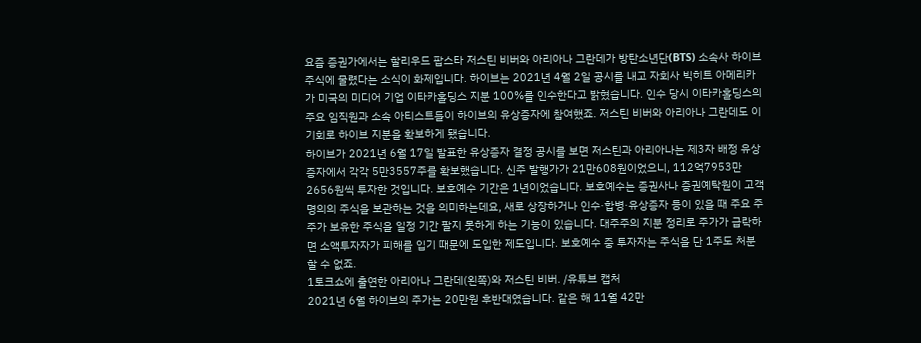요즘 증권가에서는 할리우드 팝스타 저스틴 비버와 아리아나 그란데가 방탄소년단(BTS) 소속사 하이브 주식에 물렸다는 소식이 화제입니다. 하이브는 2021년 4월 2일 공시를 내고 자회사 빅히트 아메리카가 미국의 미디어 기업 이타카홀딩스 지분 100%를 인수한다고 밝혔습니다. 인수 당시 이타카홀딩스의 주요 임직원과 소속 아티스트들이 하이브의 유상증자에 참여했죠. 저스틴 비버와 아리아나 그란데도 이 기회로 하이브 지분을 확보하게 됐습니다.
하이브가 2021년 6월 17일 발표한 유상증자 결정 공시를 보면 저스틴과 아리아나는 제3자 배정 유상증자에서 각각 5만3557주를 확보했습니다. 신주 발행가가 21만608원이었으니, 112억7953만2656원씩 투자한 것입니다. 보호예수 기간은 1년이었습니다. 보호예수는 증권사나 증권예탁원이 고객 명의의 주식을 보관하는 것을 의미하는데요, 새로 상장하거나 인수·합병·유상증자 등이 있을 때 주요 주주가 보유한 주식을 일정 기간 팔지 못하게 하는 기능이 있습니다. 대주주의 지분 정리로 주가가 급락하면 소액투자자가 피해를 입기 때문에 도입한 제도입니다. 보호예수 중 투자자는 주식을 단 1주도 처분할 수 없죠.
1토크쇼에 출연한 아리아나 그란데(왼쪽)와 저스틴 비버. /유튜브 캡처
2021년 6월 하이브의 주가는 20만원 후반대였습니다. 같은 해 11월 42만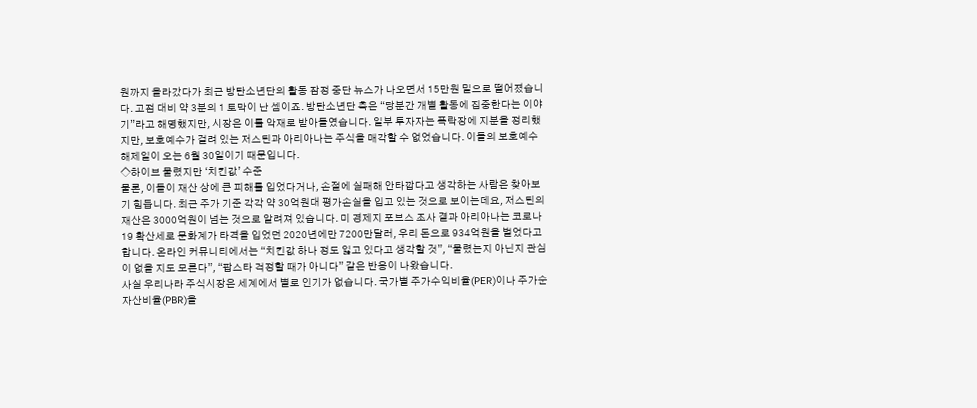원까지 올라갔다가 최근 방탄소년단의 활동 잠정 중단 뉴스가 나오면서 15만원 밑으로 떨어졌습니다. 고점 대비 약 3분의 1 토막이 난 셈이죠. 방탄소년단 측은 “당분간 개별 활동에 집중한다는 이야기”라고 해명했지만, 시장은 이를 악재로 받아들였습니다. 일부 투자자는 폭락장에 지분을 정리했지만, 보호예수가 걸려 있는 저스틴과 아리아나는 주식을 매각할 수 없었습니다. 이들의 보호예수 해제일이 오는 6월 30일이기 때문입니다.
◇하이브 물렸지만 ‘치킨값’ 수준
물론, 이들이 재산 상에 큰 피해를 입었다거나, 손절에 실패해 안타깝다고 생각하는 사람은 찾아보기 힘듭니다. 최근 주가 기준 각각 약 30억원대 평가손실을 입고 있는 것으로 보이는데요, 저스틴의 재산은 3000억원이 넘는 것으로 알려져 있습니다. 미 경제지 포브스 조사 결과 아리아나는 코로나19 확산세로 문화계가 타격을 입었던 2020년에만 7200만달러, 우리 돈으로 934억원을 벌었다고 합니다. 온라인 커뮤니티에서는 “치킨값 하나 정도 잃고 있다고 생각할 것”, “물렸는지 아닌지 관심이 없을 지도 모른다”, “팝스타 걱정할 때가 아니다” 같은 반응이 나왔습니다.
사실 우리나라 주식시장은 세계에서 별로 인기가 없습니다. 국가별 주가수익비율(PER)이나 주가순자산비율(PBR)을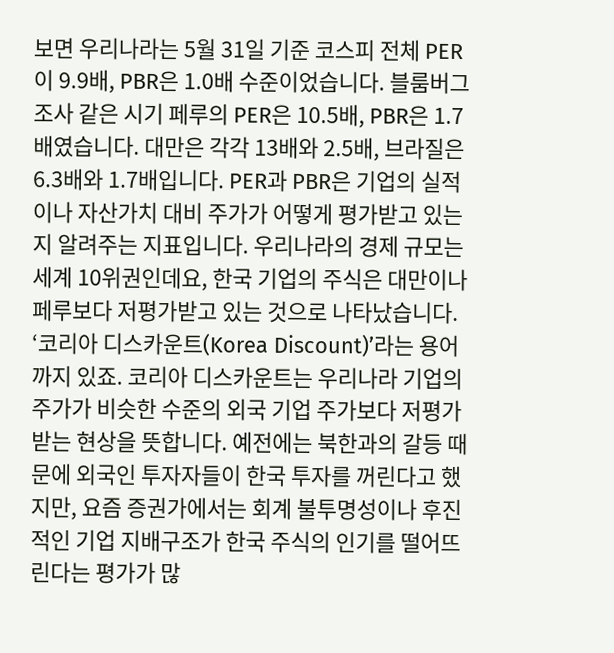보면 우리나라는 5월 31일 기준 코스피 전체 PER이 9.9배, PBR은 1.0배 수준이었습니다. 블룸버그 조사 같은 시기 페루의 PER은 10.5배, PBR은 1.7배였습니다. 대만은 각각 13배와 2.5배, 브라질은 6.3배와 1.7배입니다. PER과 PBR은 기업의 실적이나 자산가치 대비 주가가 어떻게 평가받고 있는지 알려주는 지표입니다. 우리나라의 경제 규모는 세계 10위권인데요, 한국 기업의 주식은 대만이나 페루보다 저평가받고 있는 것으로 나타났습니다.
‘코리아 디스카운트(Korea Discount)’라는 용어까지 있죠. 코리아 디스카운트는 우리나라 기업의 주가가 비슷한 수준의 외국 기업 주가보다 저평가받는 현상을 뜻합니다. 예전에는 북한과의 갈등 때문에 외국인 투자자들이 한국 투자를 꺼린다고 했지만, 요즘 증권가에서는 회계 불투명성이나 후진적인 기업 지배구조가 한국 주식의 인기를 떨어뜨린다는 평가가 많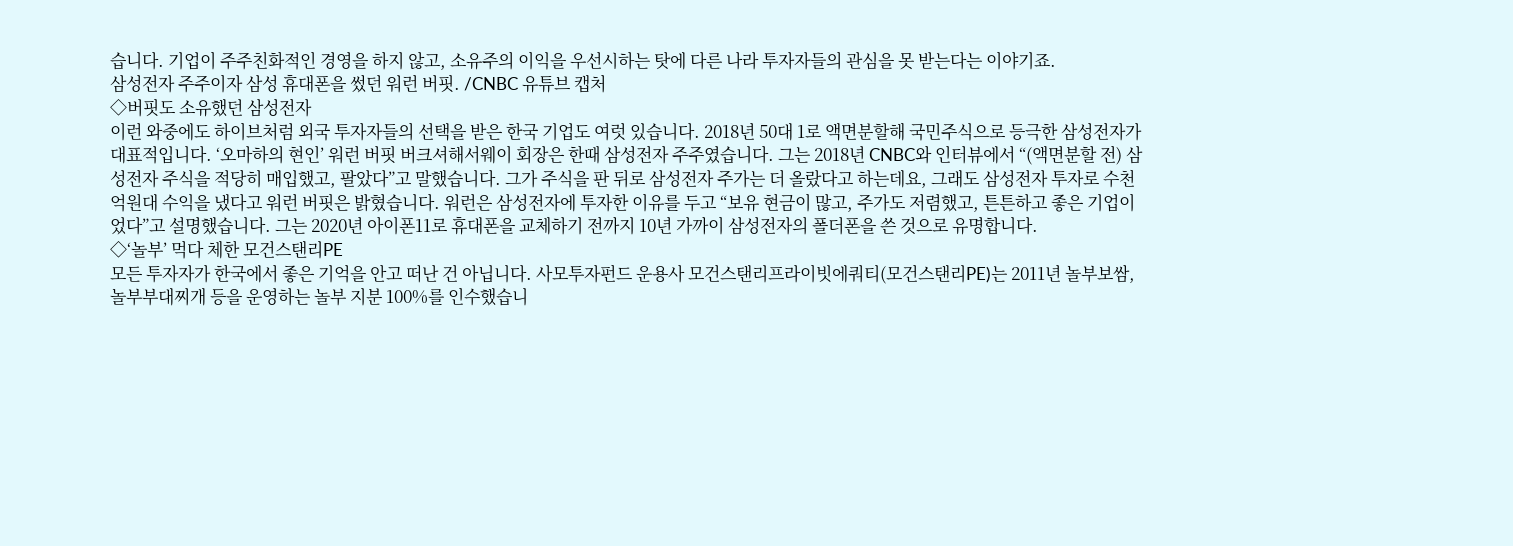습니다. 기업이 주주친화적인 경영을 하지 않고, 소유주의 이익을 우선시하는 탓에 다른 나라 투자자들의 관심을 못 받는다는 이야기죠.
삼성전자 주주이자 삼성 휴대폰을 썼던 워런 버핏. /CNBC 유튜브 캡처
◇버핏도 소유했던 삼성전자
이런 와중에도 하이브처럼 외국 투자자들의 선택을 받은 한국 기업도 여럿 있습니다. 2018년 50대 1로 액면분할해 국민주식으로 등극한 삼성전자가 대표적입니다. ‘오마하의 현인’ 워런 버핏 버크셔해서웨이 회장은 한때 삼성전자 주주였습니다. 그는 2018년 CNBC와 인터뷰에서 “(액면분할 전) 삼성전자 주식을 적당히 매입했고, 팔았다”고 말했습니다. 그가 주식을 판 뒤로 삼성전자 주가는 더 올랐다고 하는데요, 그래도 삼성전자 투자로 수천억원대 수익을 냈다고 워런 버핏은 밝혔습니다. 워런은 삼성전자에 투자한 이유를 두고 “보유 현금이 많고, 주가도 저렴했고, 튼튼하고 좋은 기업이었다”고 설명했습니다. 그는 2020년 아이폰11로 휴대폰을 교체하기 전까지 10년 가까이 삼성전자의 폴더폰을 쓴 것으로 유명합니다.
◇‘놀부’ 먹다 체한 모건스탠리PE
모든 투자자가 한국에서 좋은 기억을 안고 떠난 건 아닙니다. 사모투자펀드 운용사 모건스탠리프라이빗에쿼티(모건스탠리PE)는 2011년 놀부보쌈, 놀부부대찌개 등을 운영하는 놀부 지분 100%를 인수했습니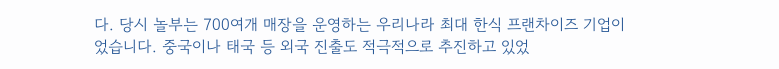다. 당시 놀부는 700여개 매장을 운영하는 우리나라 최대 한식 프랜차이즈 기업이었습니다. 중국이나 태국 등 외국 진출도 적극적으로 추진하고 있었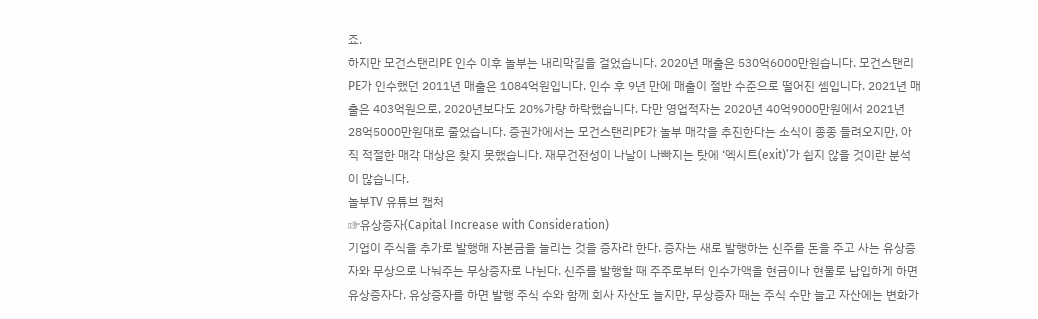죠.
하지만 모건스탠리PE 인수 이후 놀부는 내리막길을 걸었습니다. 2020년 매출은 530억6000만원습니다. 모건스탠리PE가 인수했던 2011년 매출은 1084억원입니다. 인수 후 9년 만에 매출이 절반 수준으로 떨어진 셈입니다. 2021년 매출은 403억원으로, 2020년보다도 20%가량 하락했습니다. 다만 영업적자는 2020년 40억9000만원에서 2021년 28억5000만원대로 줄었습니다. 증권가에서는 모건스탠리PE가 놀부 매각을 추진한다는 소식이 종종 들려오지만, 아직 적절한 매각 대상은 찾지 못했습니다. 재무건전성이 나날이 나빠지는 탓에 ‘엑시트(exit)’가 쉽지 않을 것이란 분석이 많습니다.
놀부TV 유튜브 캡처
☞유상증자(Capital Increase with Consideration)
기업이 주식을 추가로 발행해 자본금을 늘리는 것을 증자라 한다. 증자는 새로 발행하는 신주를 돈을 주고 사는 유상증자와 무상으로 나눠주는 무상증자로 나뉜다. 신주를 발행할 때 주주로부터 인수가액을 현금이나 현물로 납입하게 하면 유상증자다. 유상증자를 하면 발행 주식 수와 함께 회사 자산도 늘지만, 무상증자 때는 주식 수만 늘고 자산에는 변화가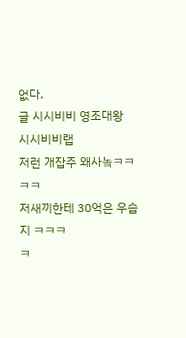없다.
글 시시비비 영조대왕
시시비비랩
저런 개잡주 왜사놐ㅋㅋㅋㅋ
저새끼한테 30억은 우습지 ㅋㅋㅋ
ㅋ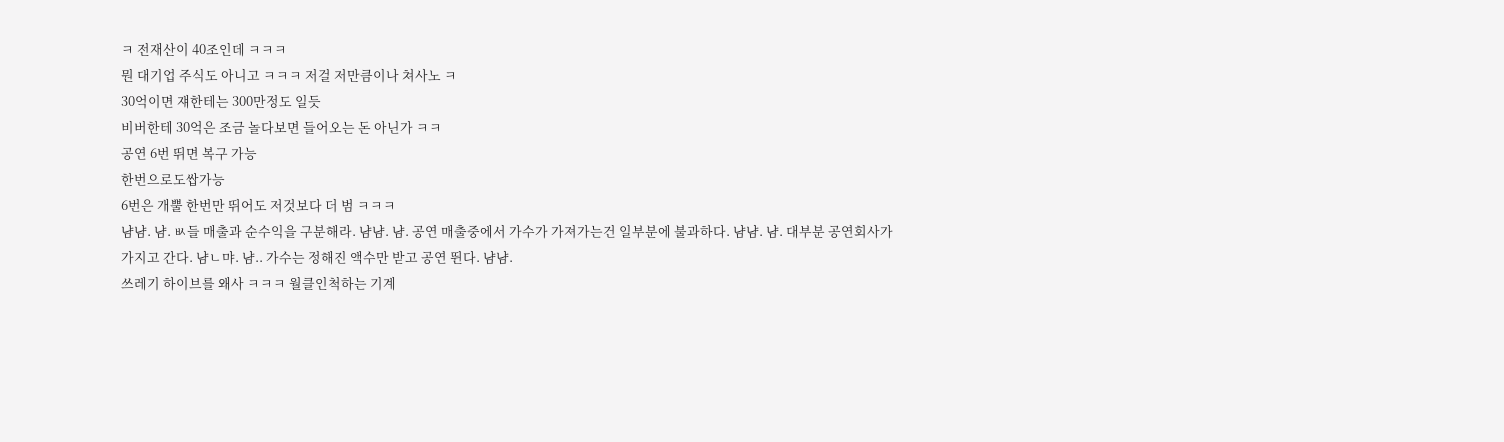ㅋ 전재산이 40조인데 ㅋㅋㅋ
뭔 대기업 주식도 아니고 ㅋㅋㅋ 저걸 저만큼이나 쳐사노 ㅋ
30억이면 쟤한테는 300만정도 일듯
비버한테 30억은 조금 놀다보면 들어오는 돈 아닌가 ㅋㅋ
공연 6번 뛰면 복구 가능
한번으로도쌉가능
6번은 개뿔 한번만 뛰어도 저것보다 더 범 ㅋㅋㅋ
냠냠. 냠. ㅄ들 매출과 순수익을 구분해라. 냠냠. 냠. 공연 매출중에서 가수가 가져가는건 일부분에 불과하다. 냠냠. 냠. 대부분 공연회사가 가지고 간다. 냠ㄴ먀. 냠.. 가수는 정해진 액수만 받고 공연 뛴다. 냠냠.
쓰레기 하이브를 왜사 ㅋㅋㅋ 월클인척하는 기계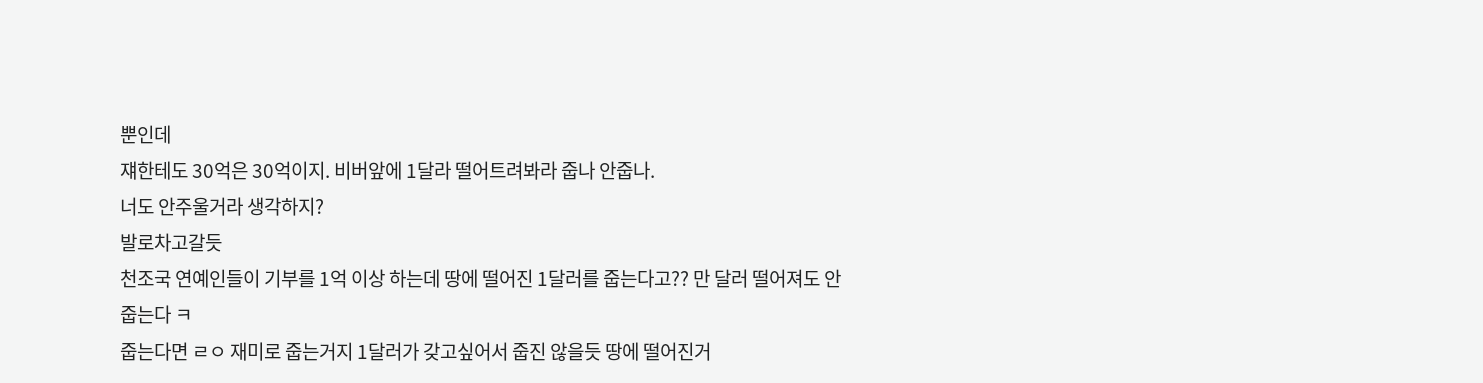뿐인데
쟤한테도 30억은 30억이지. 비버앞에 1달라 떨어트려봐라 줍나 안줍나.
너도 안주울거라 생각하지?
발로차고갈듯
천조국 연예인들이 기부를 1억 이상 하는데 땅에 떨어진 1달러를 줍는다고?? 만 달러 떨어져도 안줍는다 ㅋ
줍는다면 ㄹㅇ 재미로 줍는거지 1달러가 갖고싶어서 줍진 않을듯 땅에 떨어진거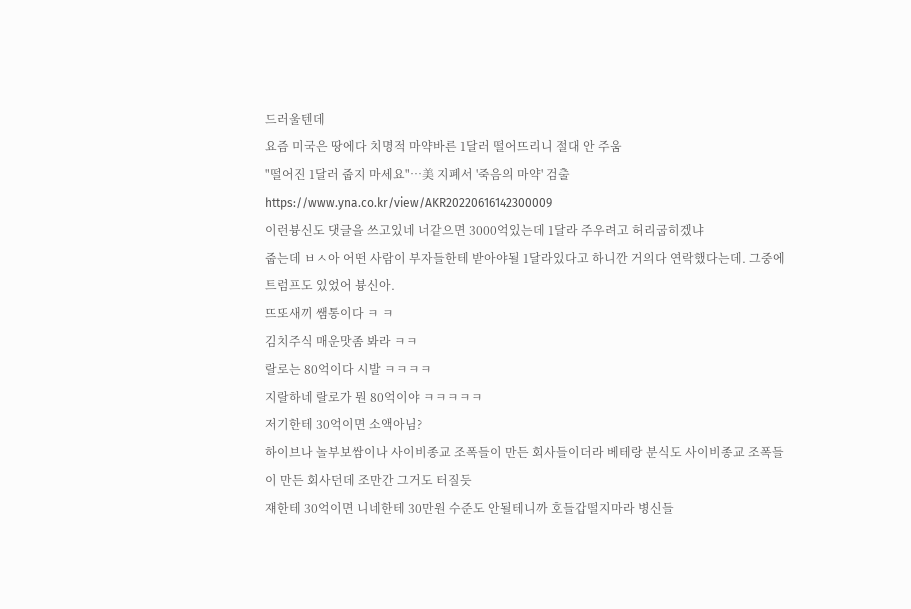드러울텐데
요즘 미국은 땅에다 치명적 마약바른 1달러 떨어뜨리니 절대 안 주움
"떨어진 1달러 줍지 마세요"…美 지폐서 '죽음의 마약' 검출
https://www.yna.co.kr/view/AKR20220616142300009
이런븅신도 댓글을 쓰고있네 너같으면 3000억있는데 1달라 주우려고 허리굽히겠냐
줍는데 ㅂㅅ아 어떤 사람이 부자들한테 받아야될 1달라있다고 하니깐 거의다 연락했다는데. 그중에 트럼프도 있었어 븅신아.
뜨또새끼 쌤통이다 ㅋ ㅋ
김치주식 매운맛좀 봐라 ㅋㅋ
랄로는 80억이다 시발 ㅋㅋㅋㅋ
지랄하네 랄로가 뭔 80억이야 ㅋㅋㅋㅋㅋ
저기한테 30억이면 소액아님?
하이브나 놀부보쌈이나 사이비종교 조폭들이 만든 회사들이더라 베테랑 분식도 사이비종교 조폭들이 만든 회사던데 조만간 그거도 터질듯
쟤한테 30억이면 니네한테 30만원 수준도 안될테니까 호들갑떨지마라 병신들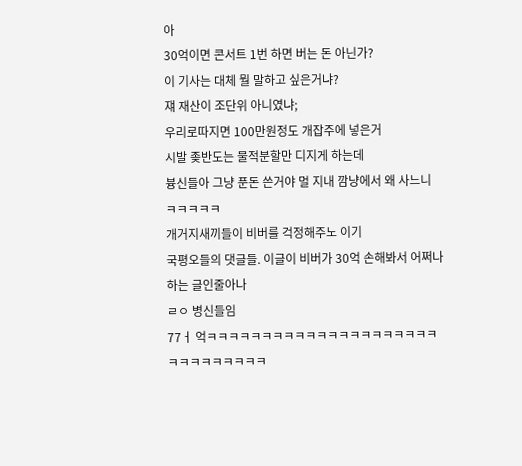아
30억이면 콘서트 1번 하면 버는 돈 아닌가?
이 기사는 대체 뭘 말하고 싶은거냐?
쟤 재산이 조단위 아니였냐;
우리로따지면 100만원정도 개잡주에 넣은거
시발 좆반도는 물적분할만 디지게 하는데
븅신들아 그냥 푼돈 쓴거야 멀 지내 깜냥에서 왜 사느니 ㅋㅋㅋㅋㅋ
개거지새끼들이 비버를 걱정해주노 이기
국평오들의 댓글들. 이글이 비버가 30억 손해봐서 어쩌나 하는 글인줄아나
ㄹㅇ 병신들임
77ㅓ 억ㅋㅋㅋㅋㅋㅋㅋㅋㅋㅋㅋㅋㅋㅋㅋㅋㅋㅋㅋㅋㅋㅋㅋㅋㅋㅋㅋㅋㅋㅋ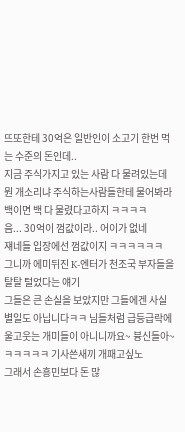뜨또한테 30억은 일반인이 소고기 한번 먹는 수준의 돈인데..
지금 주식가지고 있는 사람 다 물려있는데 뭔 개소리냐 주식하는사람들한테 물어봐라 백이면 백 다 물렸다고하지 ㅋㅋㅋㅋ
음... 30억이 껌값이라.. 어이가 없네
쟤네들 입장에선 껌값이지 ㅋㅋㅋㅋㅋㅋ
그니까 에미뒤진 K-엔터가 천조국 부자들을 탈탈 털었다는 얘기
그들은 큰 손실을 보았지만 그들에겐 사실 별일도 아닙니다ㅋㅋ 님들처럼 급등급락에 울고웃는 개미들이 아니니까요~ 븅신들아~ㅋㅋㅋㅋㅋ 기사쓴새끼 개패고싶노
그래서 손흥민보다 돈 많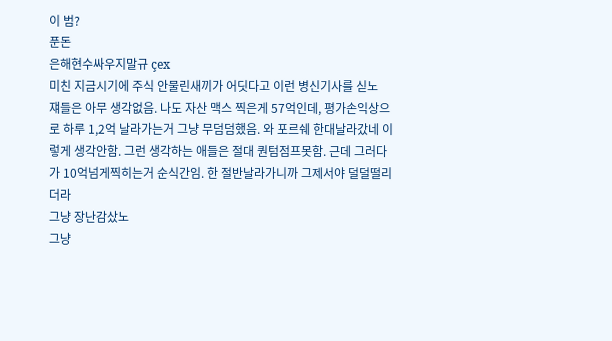이 범?
푼돈
은해현수싸우지말규 çex
미친 지금시기에 주식 안물린새끼가 어딧다고 이런 병신기사를 싣노
쟤들은 아무 생각없음. 나도 자산 맥스 찍은게 57억인데, 평가손익상으로 하루 1,2억 날라가는거 그냥 무덤덤했음. 와 포르쉐 한대날라갔네 이렇게 생각안함. 그런 생각하는 애들은 절대 퀀텀점프못함. 근데 그러다가 10억넘게찍히는거 순식간임. 한 절반날라가니까 그제서야 덜덜떨리더라
그냥 장난감샀노
그냥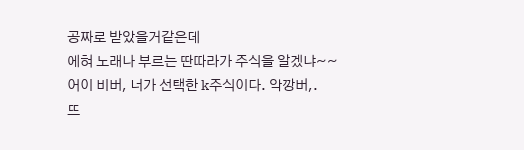공짜로 받았을거같은데
에혀 노래나 부르는 딴따라가 주식을 알겠냐~~
어이 비버, 너가 선택한 k주식이다. 악깡버,.
뜨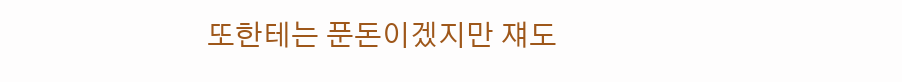또한테는 푼돈이겠지만 쟤도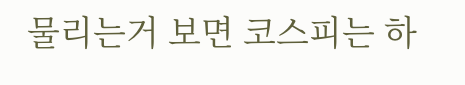물리는거 보면 코스피는 하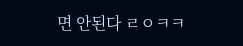면 안된다 ㄹㅇㅋㅋ